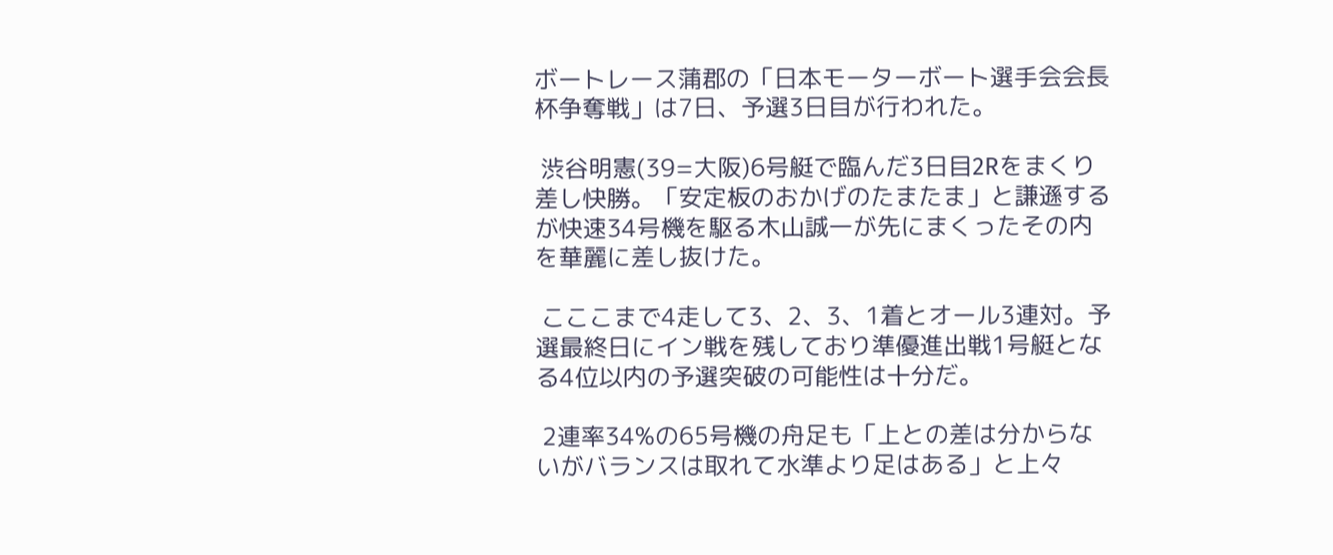ボートレース蒲郡の「日本モーターボート選手会会長杯争奪戦」は7日、予選3日目が行われた。

 渋谷明憲(39=大阪)6号艇で臨んだ3日目2Rをまくり差し快勝。「安定板のおかげのたまたま」と謙遜するが快速34号機を駆る木山誠一が先にまくったその内を華麗に差し抜けた。

 こここまで4走して3、2、3、1着とオール3連対。予選最終日にイン戦を残しており準優進出戦1号艇となる4位以内の予選突破の可能性は十分だ。

 2連率34%の65号機の舟足も「上との差は分からないがバランスは取れて水準より足はある」と上々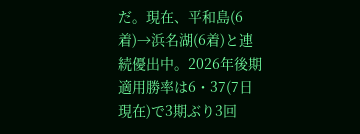だ。現在、平和島(6着)→浜名湖(6着)と連続優出中。2026年後期適用勝率は6・37(7日現在)で3期ぶり3回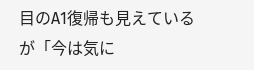目のA1復帰も見えているが「今は気に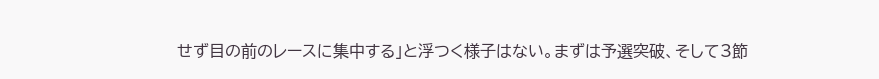せず目の前のレースに集中する」と浮つく様子はない。まずは予選突破、そして3節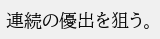連続の優出を狙う。